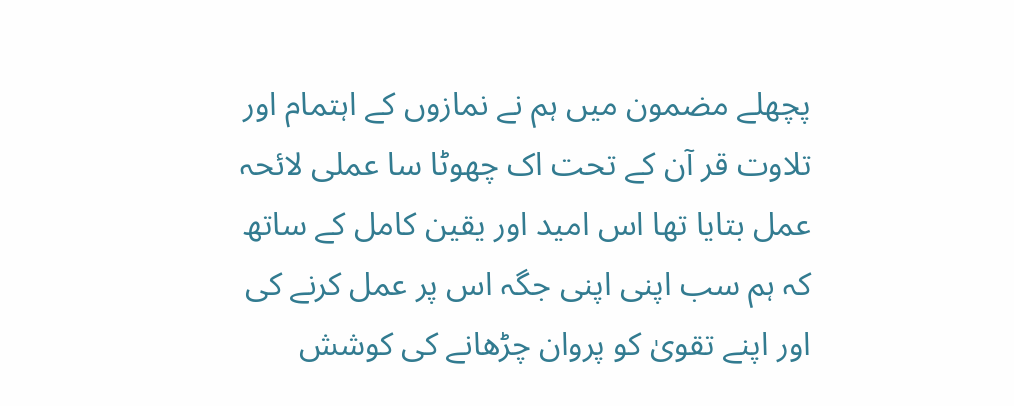پچھلے مضمون میں ہم نے نمازوں کے اہتمام اور تلاوت قر آن کے تحت اک چھوٹا سا عملی لائحہ عمل بتایا تھا اس امید اور یقین کامل کے ساتھ کہ ہم سب اپنی اپنی جگہ اس پر عمل کرنے کی اور اپنے تقویٰ کو پروان چڑھانے کی کوشش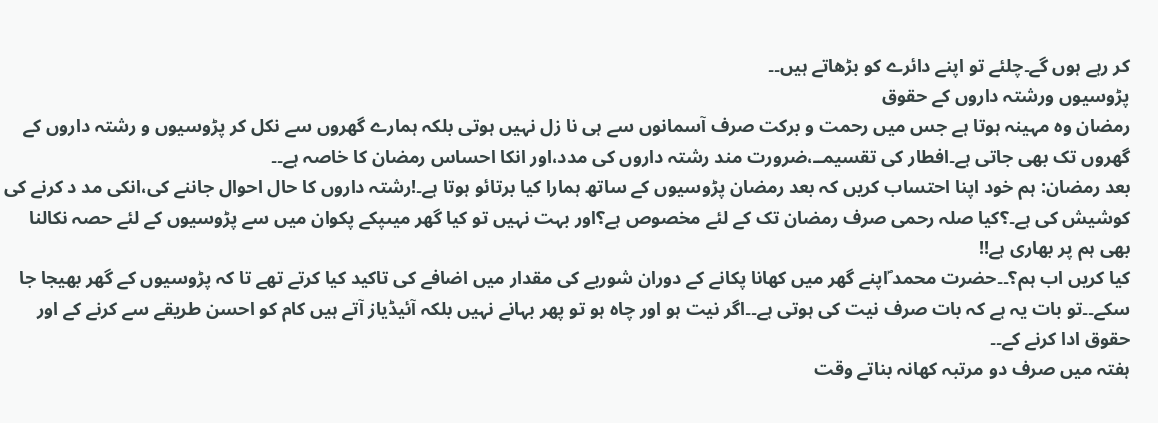کر رہے ہوں گے۔چلئے تو اپنے دائرے کو بڑھاتے ہیں۔۔
پڑوسیوں ورشتہ داروں کے حقوق
رمضان وہ مہینہ ہوتا ہے جس میں رحمت و برکت صرف آسمانوں سے ہی نا زل نہیں ہوتی بلکہ ہمارے گھروں سے نکل کر پڑوسیوں و رشتہ داروں کے گھروں تک بھی جاتی ہے۔افطار کی تقسیمــ،ضرورت مند رشتہ داروں کی مدد،اور انکا احساس رمضان کا خاصہ ہے۔۔
بعد رمضان: ہم خود اپنا احتساب کریں کہ بعد رمضان پڑوسیوں کے ساتھ ہمارا کیا برتائو ہوتا ہے۔!رشتہ داروں کا حال احوال جاننے کی،انکی مد د کرنے کی کوشیش کی ہے۔؟کیا صلہ رحمی صرف رمضان تک کے لئے مخصوص ہے؟اور بہت نہیں تو کیا گھر میںپکے پکوان میں سے پڑوسیوں کے لئے حصہ نکالنا بھی ہم پر بھاری ہے!!
کیا کریں اب ہم؟۔۔حضرت محمد ؐاپنے گھر میں کھانا پکانے کے دوران شوربے کی مقدار میں اضافے کی تاکید کیا کرتے تھے تا کہ پڑوسیوں کے گھر بھیجا جا سکے۔۔تو بات یہ ہے کہ بات صرف نیت کی ہوتی ہے۔۔اگر نیت ہو اور چاہ ہو تو پھر بہانے نہیں بلکہ آئیڈیاز آتے ہیں کام کو احسن طریقے سے کرنے کے اور حقوق ادا کرنے کے۔۔
ہفتہ میں صرف دو مرتبہ کھانہ بناتے وقت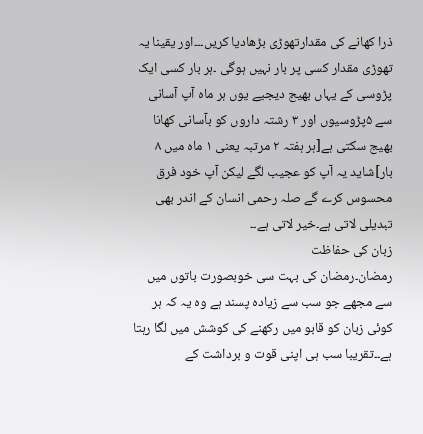ذرا کھانے کی مقدارتھوڑی بڑھادیا کریں۔۔۔اور یقینا یہ تھوڑی مقدار کسی پر بار نہیں ہوگی ۔ہر بار کسی ایک پڑوسی کے یہاں بھیج دیجیے یوں ہر ماہ آپ آسانی سے ۵پڑوسیوں اور ۳ رشتہ داروں کو بآسانی کھانا بھیج سکتی ہے[ہر ہفتہ ۲ مرتبہ یعنی ۱ ماہ میں ۸ بار]شاید یہ آپ کو عجیب لگے لیکن آپ خود فرق محسوس کرے گے صلہ رحمی انسان کے اندر بھی تبدیلی لاتی ہے۔خیر لاتی ہے۔۔
زبان کی حفاظت
رمضان۔رمضان کی بہت سی خوبصورت باتوں میں سے مجھے جو سب سے زیادہ پسند ہے وہ یہ کہ ہر کوئی زبان کو قابو میں رکھنے کی کوشش میں لگا رہتا ہے۔۔تقریبا سب ہی اپنی قوت و برداشت کے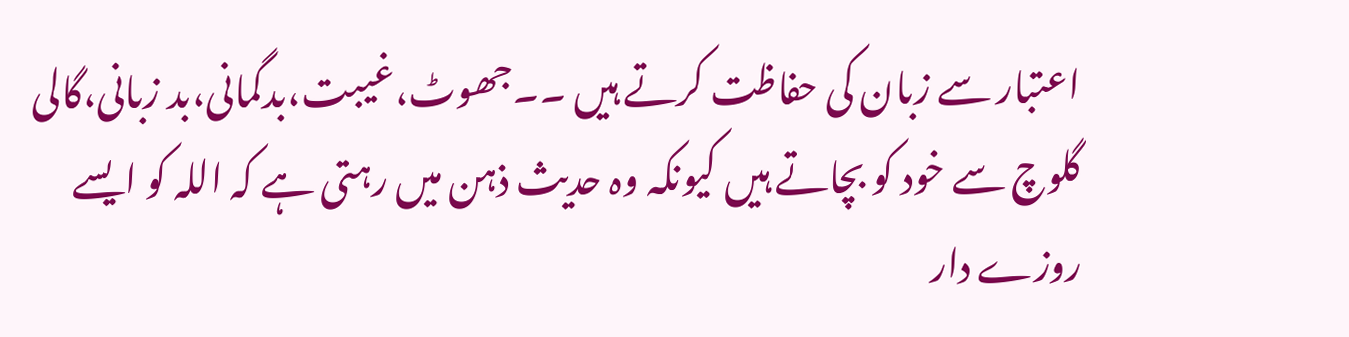اعتبار سے زبان کی حفاظت کرتے ہیں ۔۔جھوٹ،غیبت،بدگمانی،بد زبانی،گالی گلوچ سے خود کو بچاتے ہیں کیونکہ وہ حدیث ذہن میں رہتی ہے کہ اللہ کو ایسے روزے دار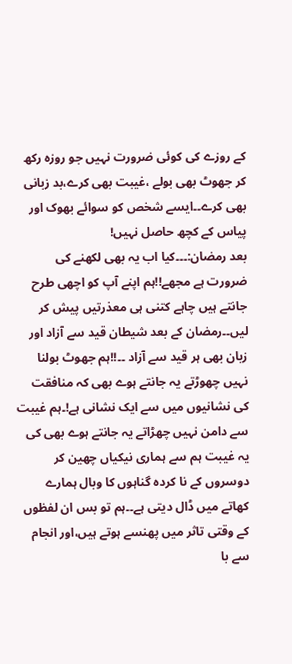کے روزے کی کوئی ضرورت نہیں جو روزہ رکھ کر جھوٹ بھی بولے ،غیبت بھی کرے،بد زبانی بھی کرے۔۔ایسے شخص کو سوائے بھوک اور پیاس کے کچھ حاصل نہیں!
بعد رمضان:۔۔۔کیا اب یہ بھی لکھنے کی ضرورت ہے مجھے!!ہم اپنے آپ کو اچھی طرح جانتے ہیں چاہے کتنی ہی معذرتیں پیش کر لیں۔۔رمضان کے بعد شیطان قید سے آزاد اور زبان بھی ہر قید سے آزاد ۔۔!!ہم جھوٹ بولنا نہیں چھوڑتے یہ جانتے ہوے بھی کہ منافقت کی نشانیوں میں سے ایک نشانی ہے!۔ہم غیبت سے دامن نہیں چھڑاتے یہ جانتے ہوے بھی کی یہ غیبت ہم سے ہماری نیکیاں چھین کر دوسروں کے نا کردہ گناہوں کا وبال ہمارے کھاتے میں ڈال دیتی ہے۔۔ہم تو بس ان لفظوں کے وقتی تاثر میں پھنسے ہوتے ہیں،اور انجام سے با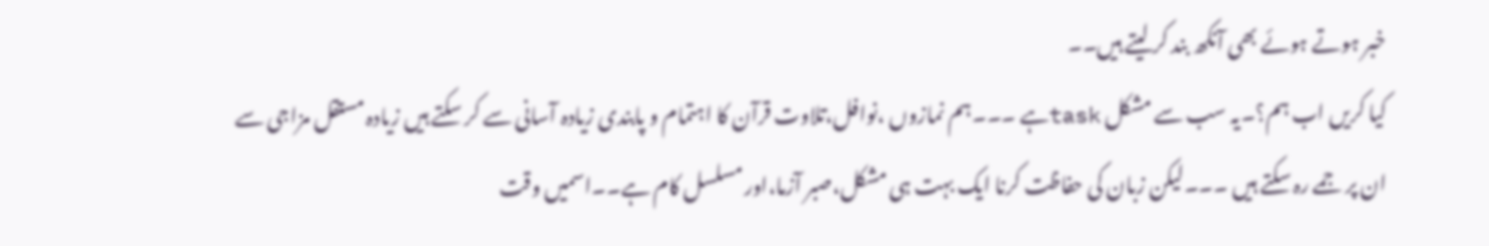خبر ہوتے ہوئے بھی آنکھ بند کر لیتے ہیں۔۔
کیا کریں اب ہم؟۔یہ سب سے مشکل taskہے ۔۔۔ہم نمازوں ،نوافل،تلاوت قرآن کا اہتمام و پابندی زیادہ آسانی سے کر سکتے ہیں زیادہ مستقل مزاجی سے ان پر جمے رہ سکتے ہیں ۔۔۔لیکن زبان کی حفاظت کرنا ایک بہت ہی مشکل،صبر آزما،اور مسلسل کام ہے۔۔اسمیں وقت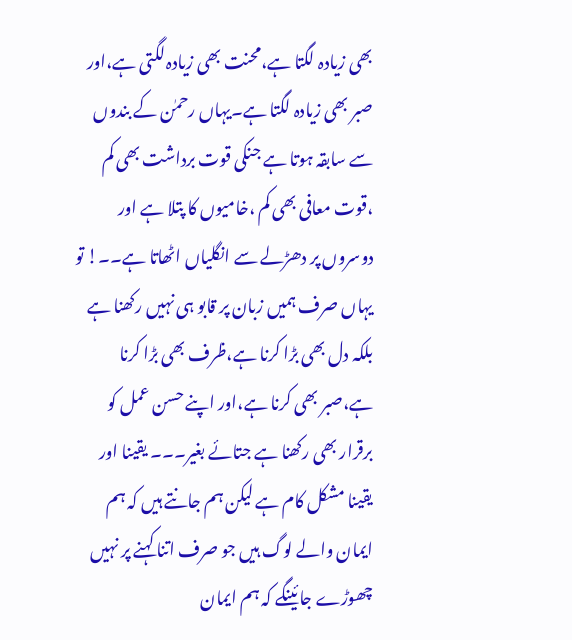بھی زیادہ لگتا ہے،محنت بھی زیادہ لگتی ہے،اور صبر بھی زیادہ لگتا ہے۔یہاں رحمٰن کے بندوں سے سابقہ ہوتا ہے جنکی قوت برداشت بھی کم ،قوت معافی بھی کم ،خامیوں کا پتلا ہے اور دوسروں پر دھڑلے سے انگلیاں اٹھاتا ہے۔۔! تو یہاں صرف ہمیں زبان پر قابو ہی نہیں رکھنا ہے بلکہ دل بھی بڑا کرنا ہے،ظرف بھی بڑا کرنا ہے،صبر بھی کرنا ہے،اور اپنے حسن عمل کو برقرار بھی رکھنا ہے جتائے بغیر۔۔۔ یقینا اور یقینا مشکل کام ہے لیکن ہم جانتے ہیں کہ ہم ایمان والے لوگ ہیں جو صرف اتنا کہنے پر نہیں چھوڑے جائینگے کہ ہم ایمان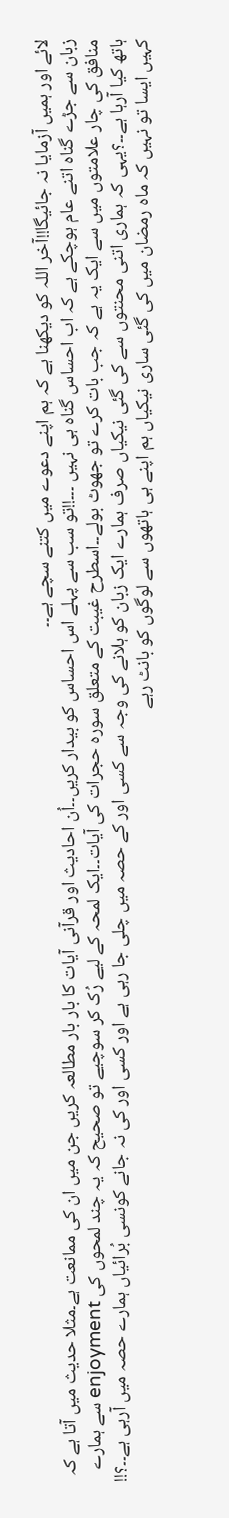لائے اور ہمیں آزمایا نہ جائیگا!!آخر اللہ کو دیکھنا ہے کہ ہم اپنے دعوے میں کتنے سچے ہے۔۔
زبان سے جڑے گناہ اتنے عام ہوچکے ہے کہ اب احساس گناہ ہی نہیں ۔۔۔!!تو سب سے پہلے اس احساس کو بیدار کریں۔۔اُن احادیث اور قرآنی آیات کا بار بار مطالعہ کریں جن میں ان کی ممانعت ہے۔مثلا حدیث میں آتا ہے کہ منافق کی چار علامتوں میں سے ایک یہ ہے کہ جب بات کرے تو جھوٹ بولے۔۔اسطرح غیبت کے متعلق سورہ حجرات کی آیات۔۔ایک لمحہ کے لیے رُک کر سوچیے تو صحیح کہ یہ چند لمحوں کی enjoyment سے ہمارے ہاتھ کیا آرہا ہے۔۔؟یہی کہ ہماری اتنی محنتوں سے کی گئی نیکیاں صرف ہمارے ایک زبان کو ہلانے کی وجہ سے کسی اور کے حصہ میں چلی جا رہی ہے اور کسی اور کی نہ جانے کونسی بُرائیاں ہمارے حصہ میں آرہی ہے۔۔؟!!
کہیں ایسا تو نہیں کہ ماہ رمضان میں کی گئی ساری نیکیاں ہم اپنے ہی ہاتھوں سے لوگوں کو بانٹ رہے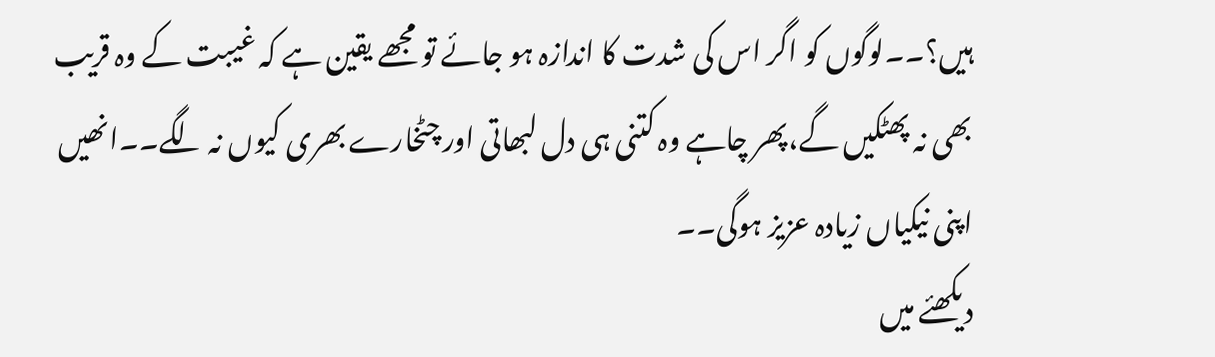ہیں؟۔۔لوگوں کو اگر اس کی شدت کا اندازہ ہو جائے تو مجھے یقین ہے کہ غیبت کے وہ قریب بھی نہ پھٹکیں گے،پھر چاہے وہ کتنی ہی دل لبھاتی اور چٹخارے بھری کیوں نہ لگے۔۔انھیں اپنی نیکیاں زیادہ عزیز ہوگی۔۔
دیکھئے میں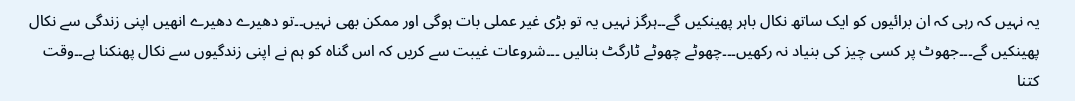یہ نہیں کہ رہی کہ ان برائیوں کو ایک ساتھ نکال باہر پھینکیں گے۔۔ہرگز نہیں یہ تو بڑی غیر عملی بات ہوگی اور ممکن بھی نہیں۔۔تو دھیرے دھیرے انھیں اپنی زندگی سے نکال پھینکیں گے۔۔۔جھوٹ پر کسی چیز کی بنیاد نہ رکھیں۔۔۔چھوٹے چھوٹے ٹارگٹ بنالیں ۔۔۔شروعات غیبت سے کریں کہ اس گناہ کو ہم نے اپنی زندگیوں سے نکال پھنکنا ہے۔۔وقت کتنا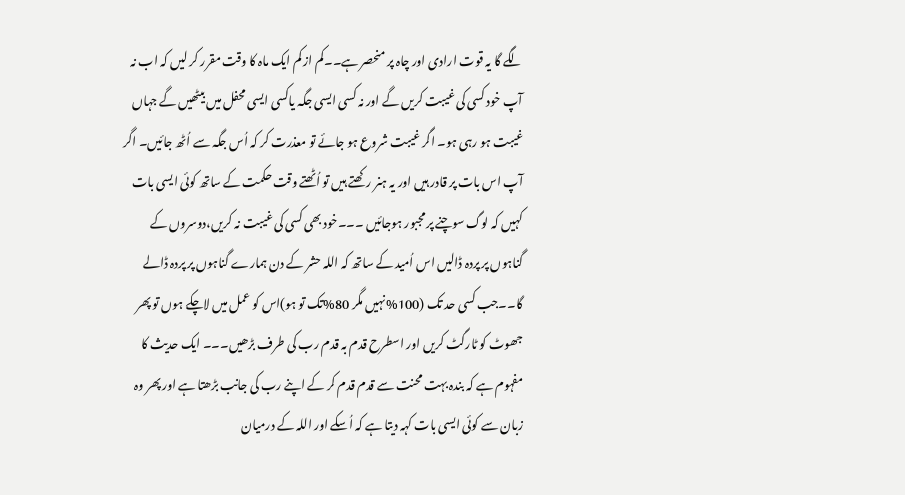لگے گا یہ قوت ارادی اور چاہ پر منحصر ہے۔۔کم از کم ایک ماہ کا وقت مقرر کر لیں کہ اب نہ آپ خود کسی کی غیبت کریں گے اور نہ کسی ایسی جگہ یاکسی ایسی محفل میں بیٹھیں گے جہاں غیبت ہو رہی ہو۔ اگر غیبت شروع ہو جائے تو معذرت کر کہ اُس جگہ سے اُٹھ جائیں۔ اگر آپ اس بات پر قادر ہیں اور یہ ہنر رکھتے ہیں تو اُٹھتے وقت حکمت کے ساتھ کوئی ایسی بات کہیں کہ لوگ سوچنے پر مجبور ہوجائیں ۔۔۔خود بھی کسی کی غیبت نہ کریں،دوسروں کے گناہوں پر پردہ ڈالیں اس اُمید کے ساتھ کہ اللہ حشر کے دن ہمارے گناہوں پر پردہ ڈالے گا۔۔جب کسی حد تک (100%نہیں مگر 80%تک تو ہو)اس کو عمل میں لاچکے ہوں تو پھر جھوٹ کو ٹارگٹ کریں اور اسطرح قدم بہ قدم رب کی طرف بڑھیں۔۔۔ ایک حدیث کا مفہوم ہے کہ بندہ بہت محنت سے قدم قدم کر کے اپنے رب کی جانب بڑھتا ہے اور پھر وہ زبان سے کوئی ایسی بات کہہ دیتا ہے کہ اُسکے اور اللہ کے درمیان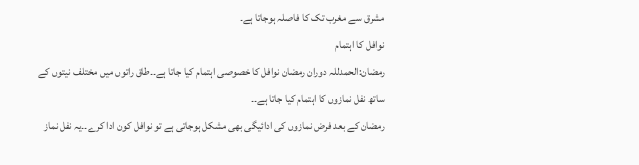مشرق سے مغرب تک کا فاصلہ ہوجاتا ہے۔
نوافل کا اہتمام
رمضان:الحمدللہ دوران رمضان نوافل کا خصوصی اہتمام کیا جاتا ہے۔۔طاق راتوں میں مختلف نیتوں کے ساتھ نفل نمازوں کا اہتمام کیا جاتا ہے۔۔
رمضان کے بعد فرض نمازوں کی ادائیگی بھی مشکل ہوجاتی ہے تو نوافل کون ادا کرے۔۔یہ نفل نماز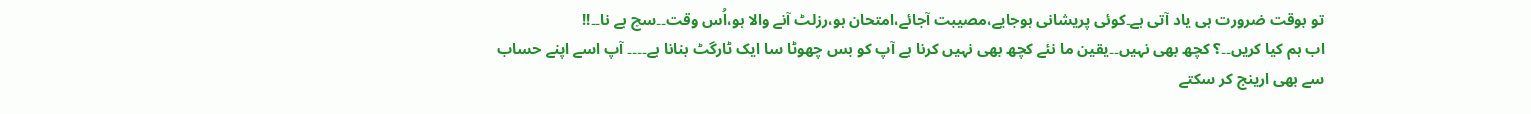تو بوقت ضرورت ہی یاد آتی ہے۔کوئی پریشانی ہوجایے،مصیبت آجائے،امتحان ہو،رزلٹ آنے والا ہو،اُس وقت۔۔سچ ہے نا۔۔!!
اب ہم کیا کریں۔۔؟ کچھ بھی نہیں۔۔یقین ما نئے کچھ بھی نہیں کرنا ہے آپ کو بس چھوٹا سا ایک ٹارگٹ بنانا ہے۔۔۔۔ آپ اسے اپنے حساب سے بھی ارینج کر سکتے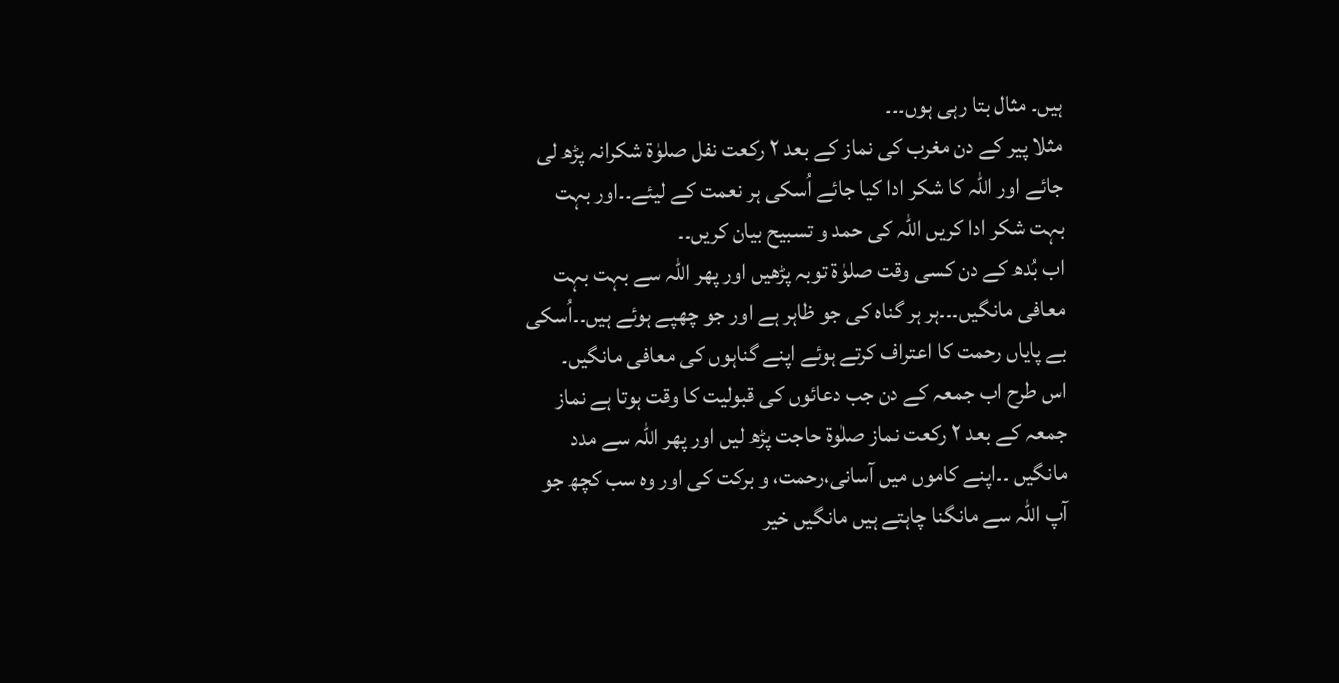ہیں۔ مثال بتا رہی ہوں۔۔۔
مثلا پیر کے دن مغرب کی نماز کے بعد ۲ رکعت نفل صلوٰۃ شکرانہ پڑھ لی جائے اور اللہ کا شکر ادا کیا جائے اُسکی ہر نعمت کے لیئے۔۔اور بہت بہت شکر ادا کریں اللہ کی حمد و تسبیح بیان کریں۔۔
اب بُدھ کے دن کسی وقت صلوٰۃ توبہ پڑھیں اور پھر اللہ سے بہت بہت معافی مانگیں۔۔۔ہر ہر گناہ کی جو ظاہر ہے اور جو چھپے ہوئے ہیں۔۔اُسکی بے پایاں رحمت کا اعتراف کرتے ہوئے اپنے گناہوں کی معافی مانگیں۔
اس طرح اب جمعہ کے دن جب دعائوں کی قبولیت کا وقت ہوتا ہے نماز جمعہ کے بعد ۲ رکعت نماز صلٰوۃ حاجت پڑھ لیں اور پھر اللہ سے مدد مانگیں ۔۔اپنے کاموں میں آسانی،رحمت، و برکت کی اور وہ سب کچھ جو آپ اللہ سے مانگنا چاہتے ہیں مانگیں خیر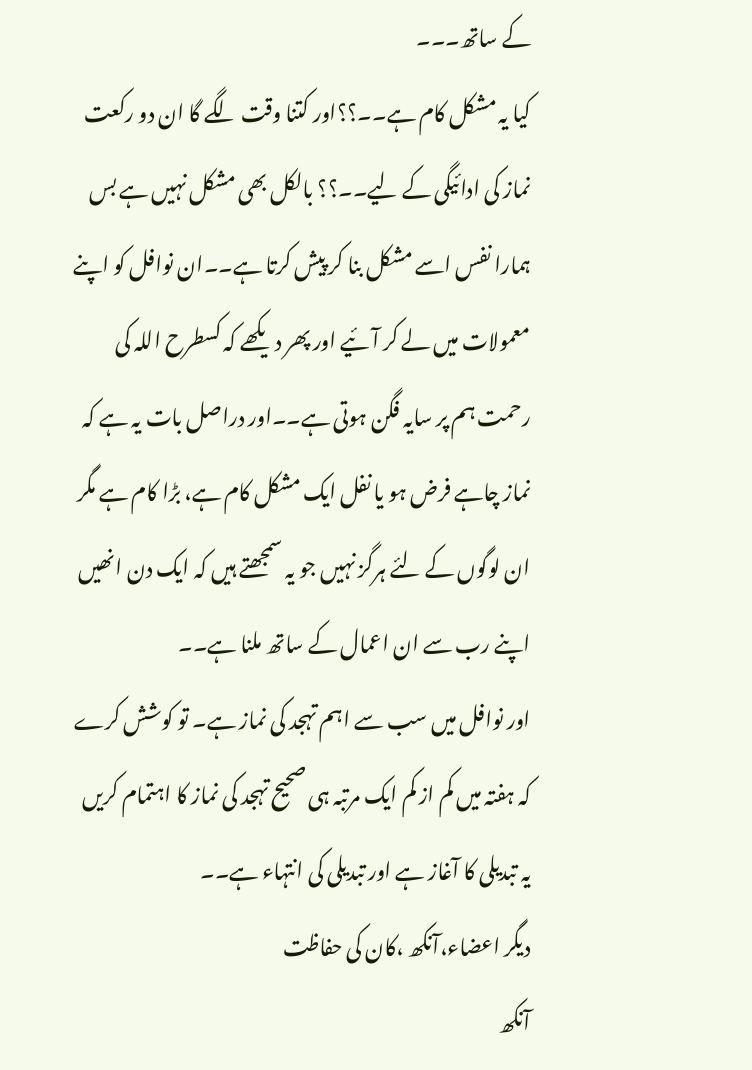کے ساتھ۔۔۔
کیا یہ مشکل کام ہے۔۔؟؟اور کتنا وقت لگے گا ان دو رکعت نماز کی ادائیگی کے لیے۔۔؟؟ بالکل بھی مشکل نہیں ہے بس ہمارا نفس اسے مشکل بنا کر پیش کرتا ہے۔۔ان نوافل کو اپنے معمولات میں لے کر آئیے اور پھر دیکھے کہ کسطرح اللہ کی رحمت ہم پر سایہ فگن ہوتی ہے۔۔اور دراصل بات یہ ہے کہ نماز چاہے فرض ہو یا نفل ایک مشکل کام ہے، بڑا کام ہے مگر ان لوگوں کے لئے ہرگز نہیں جو یہ سمجھتے ہیں کہ ایک دن انھیں اپنے رب سے ان اعمال کے ساتھ ملنا ہے۔۔
اور نوافل میں سب سے اہم تہجد کی نماز ہے۔ تو کوشش کرے کہ ہفتہ میں کم از کم ایک مرتبہ ہی صحیح تہجد کی نماز کا اہتمام کریں یہ تبدیلی کا آغاز ہے اور تبدیلی کی انتہاء ہے۔۔
دیگر اعضاء،آنکھ ،کان کی حفاظت
آنکھ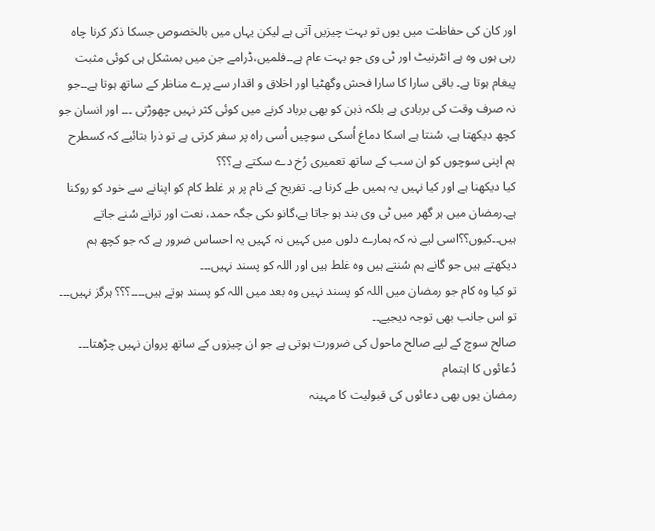اور کان کی حفاظت میں یوں تو بہت چیزیں آتی ہے لیکن یہاں میں بالخصوص جسکا ذکر کرنا چاہ رہی ہوں وہ ہے انٹرنیٹ اور ٹی وی جو بہت عام ہے۔۔فلمیں،ڈرامے جن میں بمشکل ہی کوئی مثبت پیغام ہوتا ہے۔ باقی سارا کا سارا فحش وگھٹیا اور اخلاق و اقدار سے پرے مناظر کے ساتھ ہوتا ہے۔۔جو نہ صرف وقت کی بربادی ہے بلکہ ذہن کو بھی برباد کرنے میں کوئی کثر نہیں چھوڑتی ۔۔۔ اور انسان جو کچھ دیکھتا ہے، سُنتا ہے اسکا دماغ اُسکی سوچیں اُسی راہ پر سفر کرتی ہے تو ذرا بتائیے کہ کسطرح ہم اپنی سوچوں کو ان سب کے ساتھ تعمیری رُخ دے سکتے ہے؟؟؟
کیا دیکھنا ہے اور کیا نہیں یہ ہمیں طے کرنا ہے۔ تفریح کے نام پر ہر غلط کام کو اپنانے سے خود کو روکنا ہے۔رمضان میں ہر گھر میں ٹی وی بند ہو جاتا ہے،گانو ںکی جگہ حمد، نعت اور ترانے سُنے جاتے ہیں۔۔کیوں؟؟اسی لیے نہ کہ ہمارے دلوں میں کہیں نہ کہیں یہ احساس ضرور ہے کہ جو کچھ ہم دیکھتے ہیں جو گانے ہم سُنتے ہیں وہ غلط ہیں اور اللہ کو پسند نہیں۔۔۔
تو کیا وہ کام جو رمضان میں اللہ کو پسند نہیں وہ بعد میں اللہ کو پسند ہوتے ہیں۔۔۔۔؟؟؟ ہرگز نہیں۔۔۔
تو اس جانب بھی توجہ دیجیے۔۔
صالح سوچ کے لیے صالح ماحول کی ضرورت ہوتی ہے جو ان چیزوں کے ساتھ پروان نہیں چڑھتا۔۔۔
دُعائوں کا اہتمام
رمضان یوں بھی دعائوں کی قبولیت کا مہینہ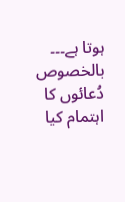ہوتا ہے۔۔۔ بالخصوص دُعائوں کا اہتمام کیا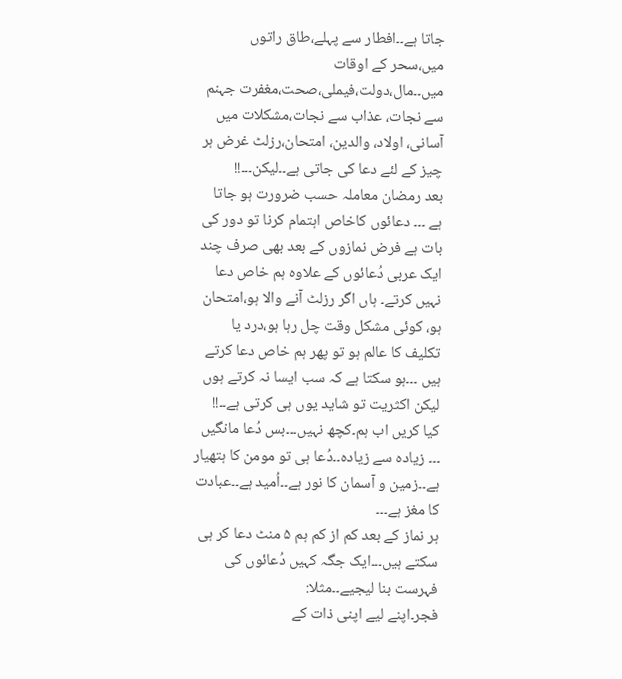جاتا ہے۔۔افطار سے پہلے،طاق راتوں میں،سحر کے اوقات میں۔۔مال،دولت،فیملی،صحت،مغفرت جہنم سے نجات، عذاب سے نجات،مشکلات میں آسانی، اولاد، والدین، امتحان،رزلٹ غرض ہر چیز کے لئے دعا کی جاتی ہے۔۔لیکن۔۔۔!!
بعد رمضان معاملہ حسب ضرورت ہو جاتا ہے ۔۔۔ دعائوں کاخاص اہتمام کرنا تو دور کی بات ہے فرض نمازوں کے بعد بھی صرف چند ایک عربی دُعائوں کے علاوہ ہم خاص دعا نہیں کرتے۔ ہاں اگر رزلٹ آنے والا ہو،امتحان ہو، کوئی مشکل وقت چل رہا ہو،درد یا تکلیف کا عالم ہو تو پھر ہم خاص دعا کرتے ہیں ۔۔۔ہو سکتا ہے کہ سب ایسا نہ کرتے ہوں لیکن اکثریت تو شاید یوں ہی کرتی ہے۔۔!!
کیا کریں اب ہم۔کچھ نہیں۔۔۔بس دُعا مانگیں ۔۔۔ زیادہ سے زیادہ۔۔دُعا ہی تو مومن کا ہتھیار ہے۔۔زمین و آسمان کا نور ہے۔۔اُمید ہے۔۔عبادت کا مغز ہے۔۔۔
ہر نماز کے بعد کم از کم ہم ۵ منٹ دعا کر ہی سکتے ہیں۔۔۔ایک جگہ کہیں دُعائوں کی فہرست بنا لیجیے۔۔مثلا:
فجر۔اپنے لیے اپنی ذات کے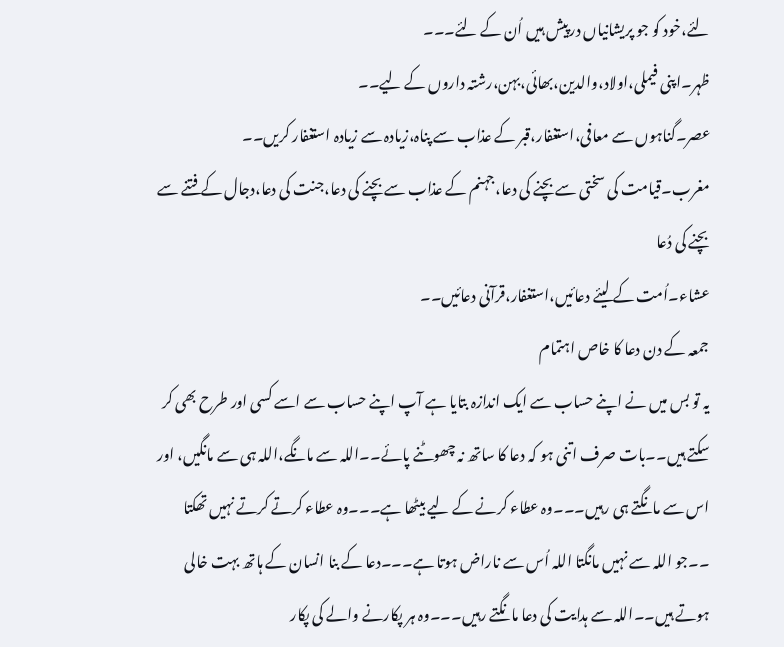لئے،خود کو جو پریشانیاں درپیش ہیں اُن کے لئے۔۔۔
ظہر۔اپنی فیملی،اولاد،والدین،بھائی،بہن،رشتہ داروں کے لیے۔۔
عصر۔گناہوں سے معافی،استغفار،قبر کے عذاب سے پناہ،زیادہ سے زیادہ استغفار کریں۔۔
مغرب۔قیامت کی سختی سے بچنے کی دعا،جہنم کے عذاب سے بچنے کی دعا،جنت کی دعا،دجال کے فتنے سے بچنے کی دُعا
عشاء۔اُمت کے لیئے دعائیں،استغفار،قرآنی دعائیں۔۔
جمعہ کے دن دعا کا خاص اہتمام
یہ تو بس میں نے اپنے حساب سے ایک اندازہ بتایا ہے آپ اپنے حساب سے اسے کسی اور طرح بھی کر سکتے ہیں۔۔بات صرف اتنی ہو کہ دعا کا ساتھ نہ چھوٹنے پائے۔۔اللہ سے مانگے،اللہ ہی سے مانگیں، اور اس سے مانگتے ہی رہیں۔۔۔وہ عطاء کرنے کے لیے بیٹھا ہے۔۔۔وہ عطاء کرتے کرتے نہیں تھکتا ۔۔جو اللہ سے نہیں مانگتا اللہ اُس سے ناراض ہوتا ہے۔۔۔دعا کے بنا انسان کے ہاتھ بہت خالی ہوتے ہیں۔۔اللہ سے ہدایت کی دعا مانگتے رہیں۔۔۔وہ ہر پکارنے والے کی پکار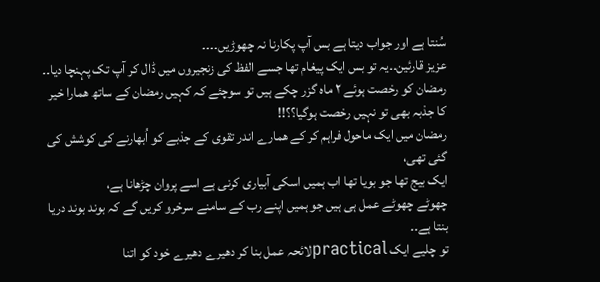سُنتا ہے اور جواب دیتا ہے بس آپ پکارنا نہ چھوڑیں۔۔۔۔
عزیز قارئین۔۔یہ تو بس ایک پیغام تھا جسے الفظ کی زنجیروں میں ڈال کر آپ تک پہنچا دیا۔۔
رمضان کو رخصت ہوئے ۲ ماہ گزر چکے ہیں تو سوچئے کہ کہیں رمضان کے ساتھ ھمارا خیر کا جذبہ بھی تو نہیں رخصت ہوگیا؟؟!!
رمضان میں ایک ماحول فراہم کر کے ھمارے اندر تقوی کے جذبے کو اُبھارنے کی کوشش کی گئی تھی،
ایک بیج تھا جو بویا تھا اب ہمیں اسکی آبیاری کرنی ہے اسے پروان چڑھانا ہے،
چھوٹے چھوٹے عمل ہی ہیں جو ہمیں اپنے رب کے سامنے سرخرو کریں گے کہ بوند بوند دریا بنتا ہے۔۔
تو چلیے ایک practicalلائحہ عمل بنا کر دھیرے دھیرے خود کو اتنا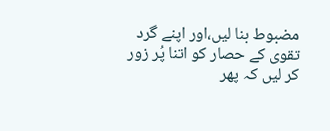مضبوط بنا لیں،اور اپنے گرد تقوی کے حصار کو اتنا پُر زور کر لیں کہ پھر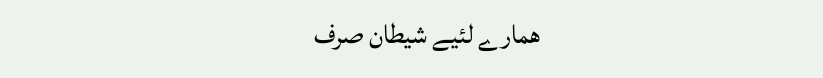ھمارے لئیے شیطان صرف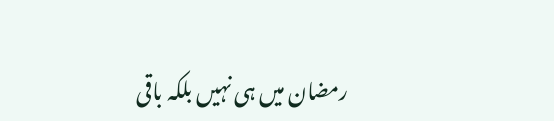رمضان میں ہی نہیں بلکہ باقی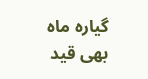گیارہ ماہ بھی قید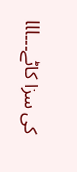کی سزا کاٹے۔۔۔lll